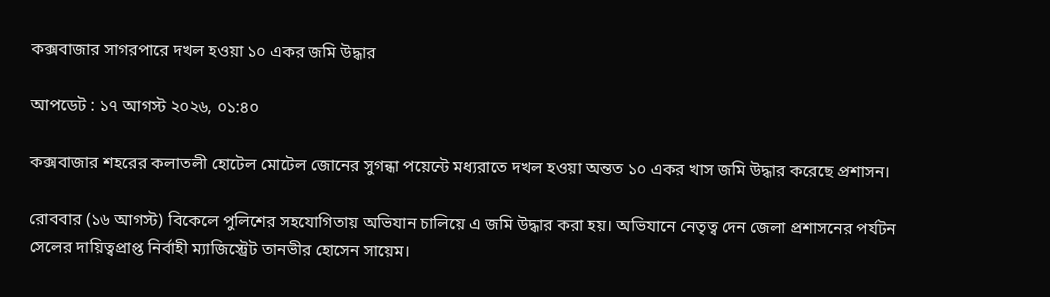কক্সবাজার সাগরপারে দখল হওয়া ১০ একর জমি উদ্ধার

আপডেট : ১৭ আগস্ট ২০২৬, ০১:৪০

কক্সবাজার শহরের কলাতলী হোটেল মোটেল জোনের সুগন্ধা পয়েন্টে মধ্যরাতে দখল হওয়া অন্তত ১০ একর খাস জমি উদ্ধার করেছে প্রশাসন।

রোববার (১৬ আগস্ট) বিকেলে পুলিশের সহযোগিতায় অভিযান চালিয়ে এ জমি উদ্ধার করা হয়। অভিযানে নেতৃত্ব দেন জেলা প্রশাসনের পর্যটন সেলের দায়িত্বপ্রাপ্ত নির্বাহী ম্যাজিস্ট্রেট তানভীর হোসেন সায়েম।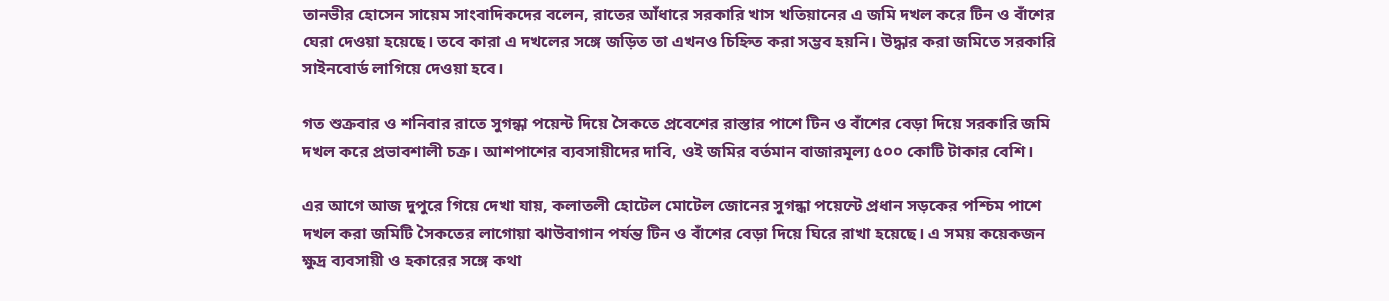তানভীর হোসেন সায়েম সাংবাদিকদের বলেন, রাতের আঁধারে সরকারি খাস খতিয়ানের এ জমি দখল করে টিন ও বাঁশের ঘেরা দেওয়া হয়েছে। তবে কারা এ দখলের সঙ্গে জড়িত তা এখনও চিহ্নিত করা সম্ভব হয়নি। উদ্ধার করা জমিতে সরকারি সাইনবোর্ড লাগিয়ে দেওয়া হবে।

গত শুক্রবার ও শনিবার রাতে সুগন্ধা পয়েন্ট দিয়ে সৈকতে প্রবেশের রাস্তার পাশে টিন ও বাঁশের বেড়া দিয়ে সরকারি জমি দখল করে প্রভাবশালী চক্র। আশপাশের ব্যবসায়ীদের দাবি, ওই জমির বর্তমান বাজারমূল্য ৫০০ কোটি টাকার বেশি।

এর আগে আজ দুপুরে গিয়ে দেখা যায়, কলাতলী হোটেল মোটেল জোনের সুগন্ধা পয়েন্টে প্রধান সড়কের পশ্চিম পাশে দখল করা জমিটি সৈকতের লাগোয়া ঝাউবাগান পর্যন্ত টিন ও বাঁশের বেড়া দিয়ে ঘিরে রাখা হয়েছে। এ সময় কয়েকজন ক্ষুদ্র ব্যবসায়ী ও হকারের সঙ্গে কথা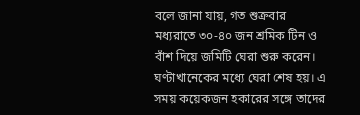বলে জানা যায়, গত শুক্রবার মধ্যরাতে ৩০-৪০ জন শ্রমিক টিন ও বাঁশ দিয়ে জমিটি ঘেরা শুরু করেন। ঘণ্টাখানেকের মধ্যে ঘেরা শেষ হয়। এ সময় কয়েকজন হকারের সঙ্গে তাদের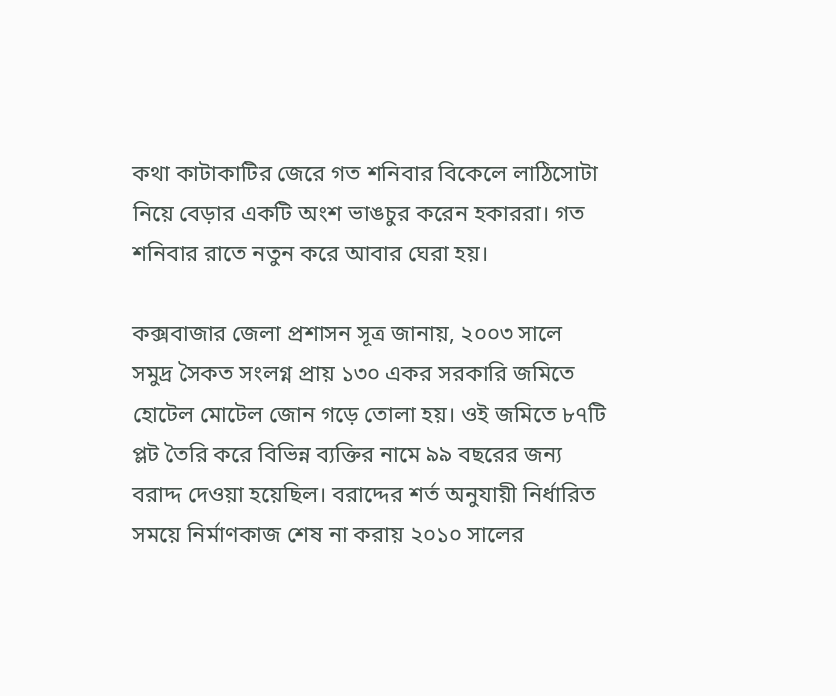কথা কাটাকাটির জেরে গত শনিবার বিকেলে লাঠিসোটা নিয়ে বেড়ার একটি অংশ ভাঙচুর করেন হকাররা। গত শনিবার রাতে নতুন করে আবার ঘেরা হয়।

কক্সবাজার জেলা প্রশাসন সূত্র জানায়, ২০০৩ সালে সমুদ্র সৈকত সংলগ্ন প্রায় ১৩০ একর সরকারি জমিতে হোটেল মোটেল জোন গড়ে তোলা হয়। ওই জমিতে ৮৭টি প্লট তৈরি করে বিভিন্ন ব্যক্তির নামে ৯৯ বছরের জন্য বরাদ্দ দেওয়া হয়েছিল। বরাদ্দের শর্ত অনুযায়ী নির্ধারিত সময়ে নির্মাণকাজ শেষ না করায় ২০১০ সালের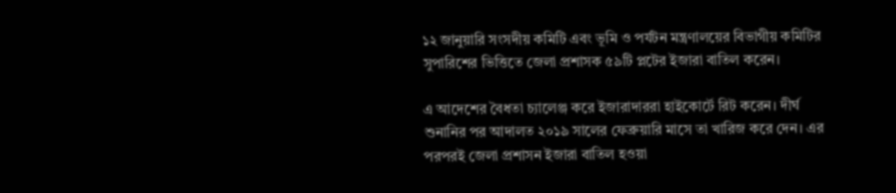১২ জানুয়ারি সংসদীয় কমিটি এবং ভূমি ও পর্যটন মন্ত্রণালয়ের বিভাগীয় কমিটির সুপারিশের ভিত্তিতে জেলা প্রশাসক ৫৯টি প্লটের ইজারা বাতিল করেন।

এ আদেশের বৈধতা চ্যালেঞ্জ করে ইজারাদাররা হাইকোর্টে রিট করেন। দীর্ঘ শুনানির পর আদালত ২০১৯ সালের ফেব্রুয়ারি মাসে তা খারিজ করে দেন। এর পরপরই জেলা প্রশাসন ইজারা বাতিল হওয়া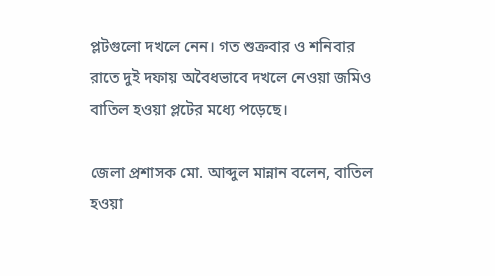প্লটগুলো দখলে নেন। গত শুক্রবার ও শনিবার রাতে দুই দফায় অবৈধভাবে দখলে নেওয়া জমিও বাতিল হওয়া প্লটের মধ্যে পড়েছে।

জেলা প্রশাসক মো. আব্দুল মান্নান বলেন, বাতিল হওয়া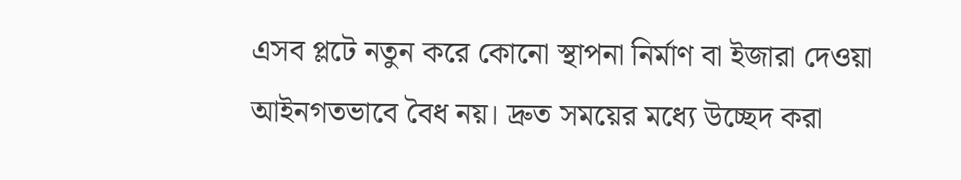এসব প্লটে নতুন করে কোনো স্থাপনা নির্মাণ বা ইজারা দেওয়া আইনগতভাবে বৈধ নয়। দ্রুত সময়ের মধ্যে উচ্ছেদ করা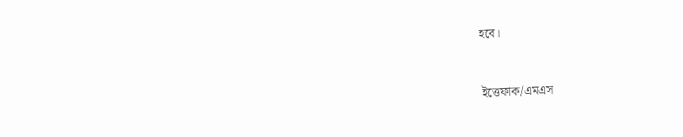হবে।


ইত্তেফাক/এমএস